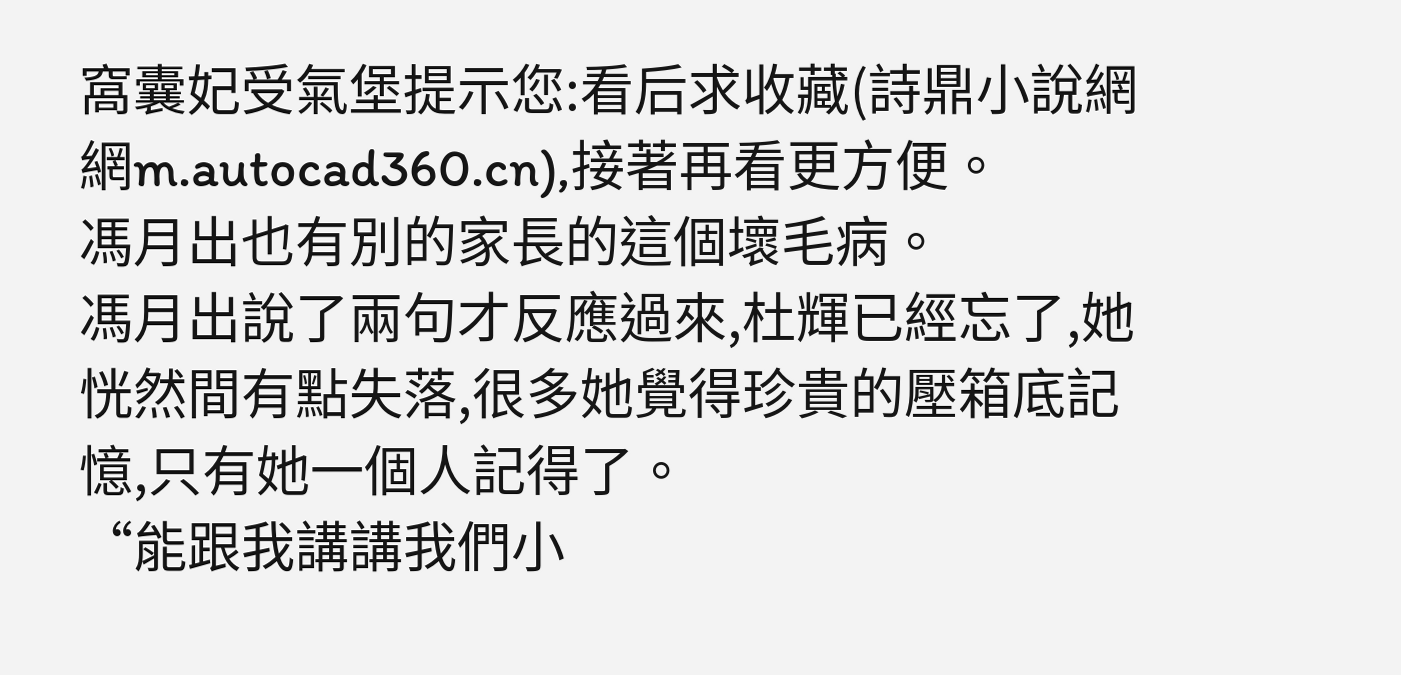窩囊妃受氣堡提示您:看后求收藏(詩鼎小說網網m.autocad360.cn),接著再看更方便。
馮月出也有別的家長的這個壞毛病。
馮月出說了兩句才反應過來,杜輝已經忘了,她恍然間有點失落,很多她覺得珍貴的壓箱底記憶,只有她一個人記得了。
“能跟我講講我們小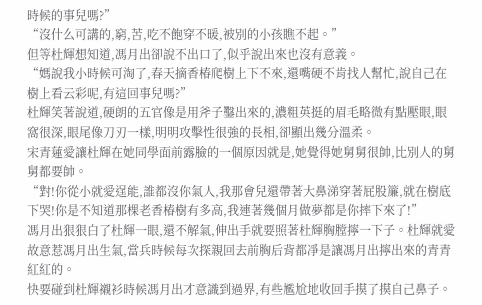時候的事兒嗎?”
“沒什么可講的,窮,苦,吃不飽穿不暖,被別的小孩瞧不起。”
但等杜輝想知道,馮月出卻說不出口了,似乎說出來也沒有意義。
“媽說我小時候可淘了,春天摘香椿爬樹上下不來,還嘴硬不肯找人幫忙,說自己在樹上看云彩呢,有這回事兒嗎?”
杜輝笑著說道,硬朗的五官像是用斧子鑿出來的,濃粗英挺的眉毛略微有點壓眼,眼窩很深,眼尾像刀刃一樣,明明攻擊性很強的長相,卻顯出幾分溫柔。
宋青蓮愛讓杜輝在她同學面前露臉的一個原因就是,她覺得她舅舅很帥,比別人的舅舅都要帥。
“對!你從小就愛逞能,誰都沒你氣人,我那會兒還帶著大鼻涕穿著屁股簾,就在樹底下哭!你是不知道那棵老香椿樹有多高,我連著幾個月做夢都是你摔下來了!”
馮月出狠狠白了杜輝一眼,還不解氣,伸出手就要照著杜輝胸膛擰一下子。杜輝就愛故意惹馮月出生氣,當兵時候每次探親回去前胸后背都凈是讓馮月出擰出來的青青紅紅的。
快要碰到杜輝襯衫時候馮月出才意識到過界,有些尷尬地收回手摸了摸自己鼻子。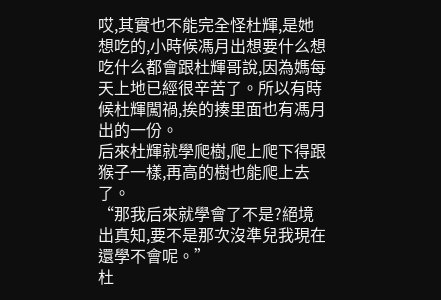哎,其實也不能完全怪杜輝,是她想吃的,小時候馮月出想要什么想吃什么都會跟杜輝哥說,因為媽每天上地已經很辛苦了。所以有時候杜輝闖禍,挨的揍里面也有馮月出的一份。
后來杜輝就學爬樹,爬上爬下得跟猴子一樣,再高的樹也能爬上去了。
“那我后來就學會了不是?絕境出真知,要不是那次沒準兒我現在還學不會呢。”
杜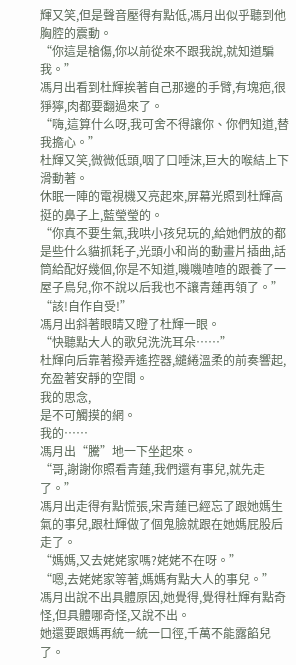輝又笑,但是聲音壓得有點低,馮月出似乎聽到他胸腔的震動。
“你這是槍傷,你以前從來不跟我說,就知道騙我。”
馮月出看到杜輝挨著自己那邊的手臂,有塊疤,很猙獰,肉都要翻過來了。
“嗨,這算什么呀,我可舍不得讓你、你們知道,替我擔心。”
杜輝又笑,微微低頭,咽了口唾沫,巨大的喉結上下滑動著。
休眠一陣的電視機又亮起來,屏幕光照到杜輝高挺的鼻子上,藍瑩瑩的。
“你真不要生氣,我哄小孩兒玩的,給她們放的都是些什么貓抓耗子,光頭小和尚的動畫片插曲,話筒給配好幾個,你是不知道,嘰嘰喳喳的跟養了一屋子鳥兒,你不說以后我也不讓青蓮再領了。”
“該!自作自受!”
馮月出斜著眼睛又瞪了杜輝一眼。
“快聽點大人的歌兒洗洗耳朵……”
杜輝向后靠著撥弄遙控器,繾綣溫柔的前奏響起,充盈著安靜的空間。
我的思念,
是不可觸摸的網。
我的……
馮月出“騰”地一下坐起來。
“哥,謝謝你照看青蓮,我們還有事兒,就先走了。”
馮月出走得有點慌張,宋青蓮已經忘了跟她媽生氣的事兒,跟杜輝做了個鬼臉就跟在她媽屁股后走了。
“媽媽,又去姥姥家嗎?姥姥不在呀。”
“嗯,去姥姥家等著,媽媽有點大人的事兒。”
馮月出說不出具體原因,她覺得,覺得杜輝有點奇怪,但具體哪奇怪,又說不出。
她還要跟媽再統一統一口徑,千萬不能露餡兒了。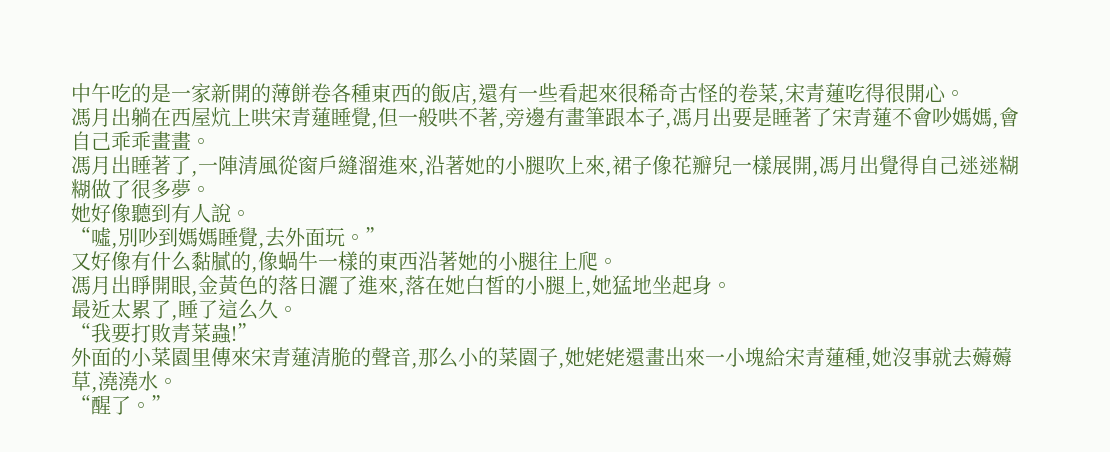中午吃的是一家新開的薄餅卷各種東西的飯店,還有一些看起來很稀奇古怪的卷菜,宋青蓮吃得很開心。
馮月出躺在西屋炕上哄宋青蓮睡覺,但一般哄不著,旁邊有畫筆跟本子,馮月出要是睡著了宋青蓮不會吵媽媽,會自己乖乖畫畫。
馮月出睡著了,一陣清風從窗戶縫溜進來,沿著她的小腿吹上來,裙子像花瓣兒一樣展開,馮月出覺得自己迷迷糊糊做了很多夢。
她好像聽到有人說。
“噓,別吵到媽媽睡覺,去外面玩。”
又好像有什么黏膩的,像蝸牛一樣的東西沿著她的小腿往上爬。
馮月出睜開眼,金黃色的落日灑了進來,落在她白皙的小腿上,她猛地坐起身。
最近太累了,睡了這么久。
“我要打敗青菜蟲!”
外面的小菜園里傳來宋青蓮清脆的聲音,那么小的菜園子,她姥姥還畫出來一小塊給宋青蓮種,她沒事就去薅薅草,澆澆水。
“醒了。”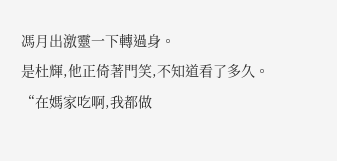馮月出激靈一下轉過身。
是杜輝,他正倚著門笑,不知道看了多久。
“在媽家吃啊,我都做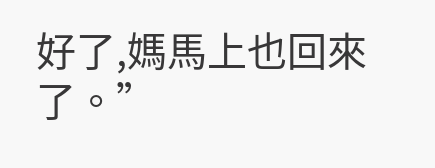好了,媽馬上也回來了。”